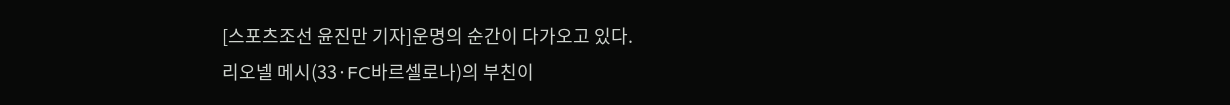[스포츠조선 윤진만 기자]운명의 순간이 다가오고 있다.
리오넬 메시(33·FC바르셀로나)의 부친이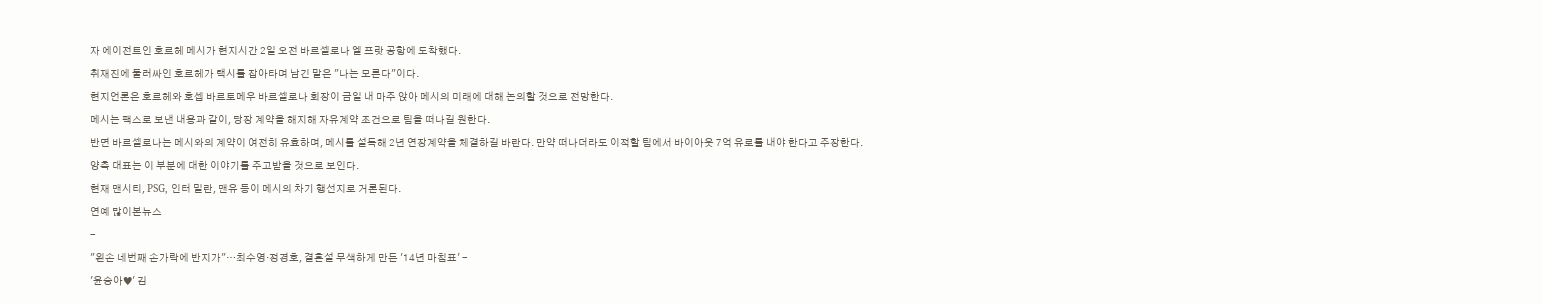자 에이전트인 호르헤 메시가 현지시간 2일 오전 바르셀로나 엘 프랏 공항에 도착했다.
취재진에 둘러싸인 호르헤가 택시를 잡아타며 남긴 말은 "나는 모른다"이다.
현지언론은 호르헤와 호셉 바르토메우 바르셀로나 회장이 금일 내 마주 앉아 메시의 미래에 대해 논의할 것으로 전망한다.
메시는 팩스로 보낸 내용과 같이, 당장 계약을 해지해 자유계약 조건으로 팀을 떠나길 원한다.
반면 바르셀로나는 메시와의 계약이 여전히 유효하며, 메시를 설득해 2년 연장계약을 체결하길 바란다. 만약 떠나더라도 이적할 팀에서 바이아웃 7억 유로를 내야 한다고 주장한다.
양측 대표는 이 부분에 대한 이야기를 주고받을 것으로 보인다.
현재 맨시티, PSG, 인터 밀란, 맨유 등이 메시의 차기 행선지로 거론된다.
연예 많이본뉴스
-
"왼손 네번째 손가락에 반지가"…최수영·정경호, 결혼설 무색하게 만든 '14년 마침표' -
'윤승아♥' 김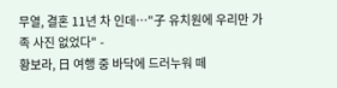무열, 결혼 11년 차 인데…"子 유치원에 우리만 가족 사진 없었다" -
황보라, 日 여행 중 바닥에 드러누워 떼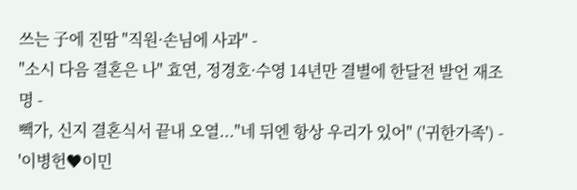쓰는 子에 진땀 "직원·손님에 사과" -
"소시 다음 결혼은 나" 효연, 정경호·수영 14년만 결별에 한달전 발언 재조명 -
빽가, 신지 결혼식서 끝내 오열..."네 뒤엔 항상 우리가 있어" ('귀한가족') -
'이병헌♥이민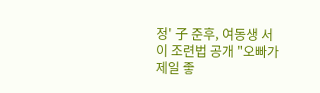정' 子 준후, 여동생 서이 조련법 공개 "오빠가 제일 좋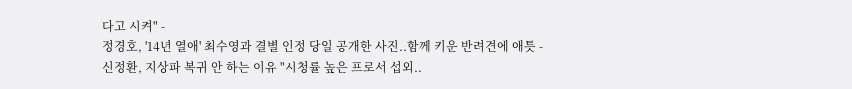다고 시켜" -
정경호, '14년 열애' 최수영과 결별 인정 당일 공개한 사진..함께 키운 반려견에 애틋 -
신정환, 지상파 복귀 안 하는 이유 "시청률 높은 프로서 섭외..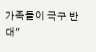가족들이 극구 반대"